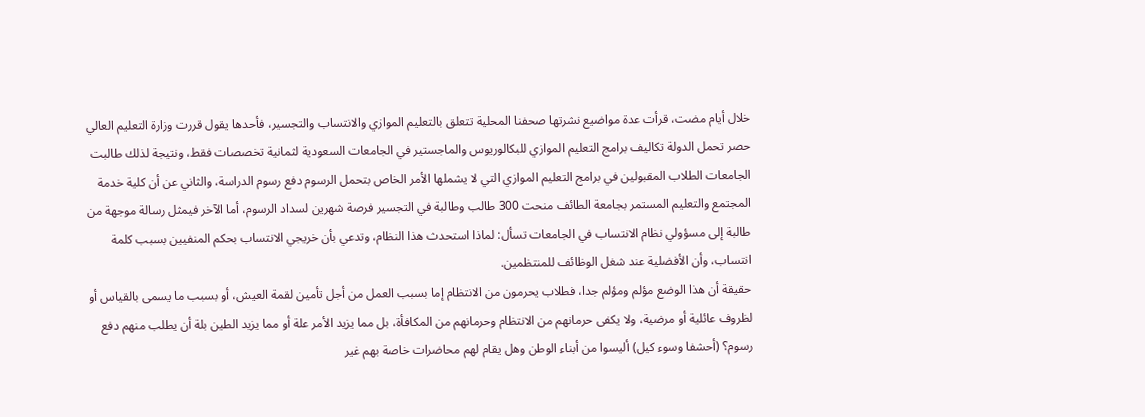خلال أيام مضت، قرأت عدة مواضيع نشرتها صحفنا المحلية تتعلق بالتعليم الموازي والانتساب والتجسير، فأحدها يقول قررت وزارة التعليم العالي حصر تحمل الدولة تكاليف برامج التعليم الموازي للبكالوريوس والماجستير في الجامعات السعودية لثمانية تخصصات فقط، ونتيجة لذلك طالبت الجامعات الطلاب المقبولين في برامج التعليم الموازي التي لا يشملها الأمر الخاص بتحمل الرسوم دفع رسوم الدراسة، والثاني عن أن كلية خدمة المجتمع والتعليم المستمر بجامعة الطائف منحت 300 طالب وطالبة في التجسير فرصة شهرين لسداد الرسوم، أما الآخر فيمثل رسالة موجهة من طالبة إلى مسؤولي نظام الانتساب في الجامعات تسأل: لماذا استحدث هذا النظام، وتدعي بأن خريجي الانتساب بحكم المنفيين بسبب كلمة انتساب، وأن الأفضلية عند شغل الوظائف للمنتظمين.
حقيقة أن هذا الوضع مؤلم ومؤلم جدا، فطلاب يحرمون من الانتظام إما بسبب العمل من أجل تأمين لقمة العيش، أو بسبب ما يسمى بالقياس أو لظروف عائلية أو مرضية، ولا يكفى حرمانهم من الانتظام وحرمانهم من المكافأة، بل مما يزيد الأمر علة أو مما يزيد الطين بلة أن يطلب منهم دفع رسوم؟ (أحشفا وسوء كيل) أليسوا من أبناء الوطن وهل يقام لهم محاضرات خاصة بهم غير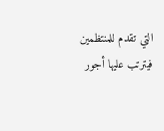التي تقدم للمنتظمين فيترتب عليها أجور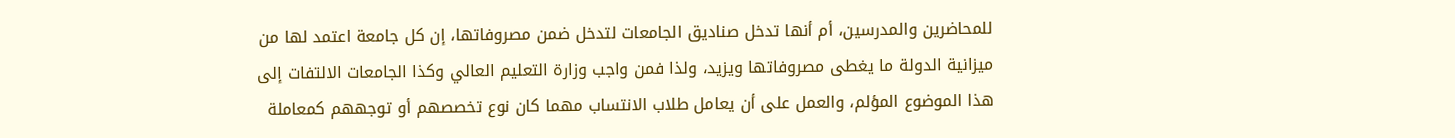للمحاضرين والمدرسين، أم أنها تدخل صناديق الجامعات لتدخل ضمن مصروفاتها، إن كل جامعة اعتمد لها من ميزانية الدولة ما يغطى مصروفاتها ويزيد، ولذا فمن واجب وزارة التعليم العالي وكذا الجامعات الالتفات إلى هذا الموضوع المؤلم، والعمل على أن يعامل طلاب الانتساب مهما كان نوع تخصصهم أو توجههم كمعاملة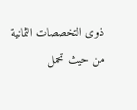ذوى التخصصات الثمانية من حيث تحمل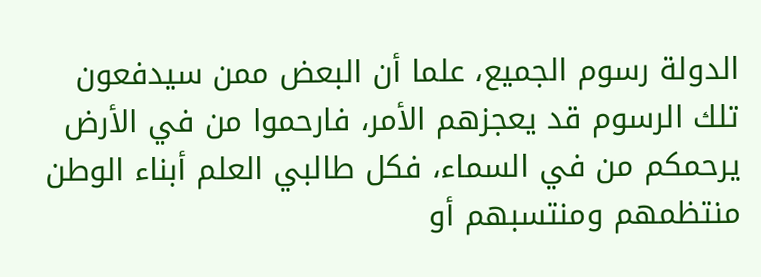الدولة رسوم الجميع، علما أن البعض ممن سيدفعون تلك الرسوم قد يعجزهم الأمر، فارحموا من في الأرض يرحمكم من في السماء، فكل طالبي العلم أبناء الوطن منتظمهم ومنتسبهم أو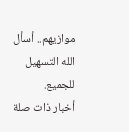موازيهم.. أسأل الله التسهيل للجميع.
أخبار ذات صلة